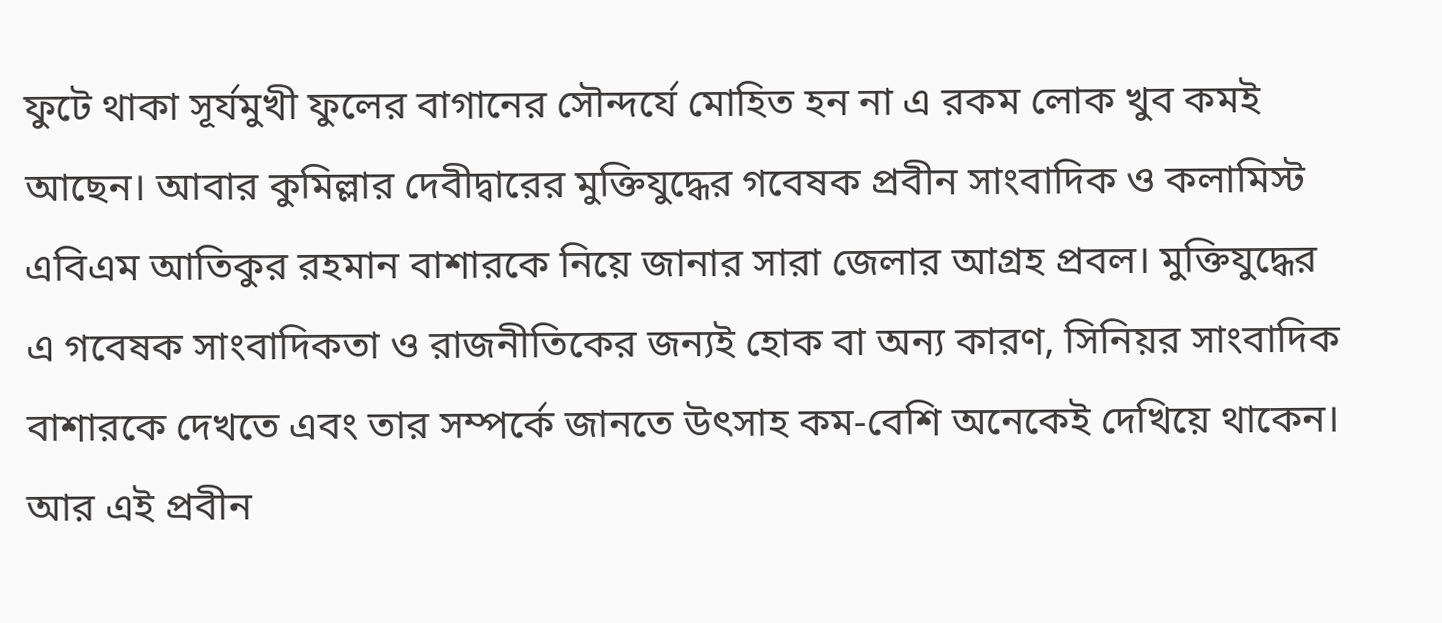ফুটে থাকা সূর্যমুখী ফুলের বাগানের সৌন্দর্যে মোহিত হন না এ রকম লোক খুব কমই আছেন। আবার কুমিল্লার দেবীদ্বারের মুক্তিযুদ্ধের গবেষক প্রবীন সাংবাদিক ও কলামিস্ট এবিএম আতিকুর রহমান বাশারকে নিয়ে জানার সারা জেলার আগ্রহ প্রবল। মুক্তিযুদ্ধের এ গবেষক সাংবাদিকতা ও রাজনীতিকের জন্যই হোক বা অন্য কারণ, সিনিয়র সাংবাদিক বাশারকে দেখতে এবং তার সম্পর্কে জানতে উৎসাহ কম-বেশি অনেকেই দেখিয়ে থাকেন। আর এই প্রবীন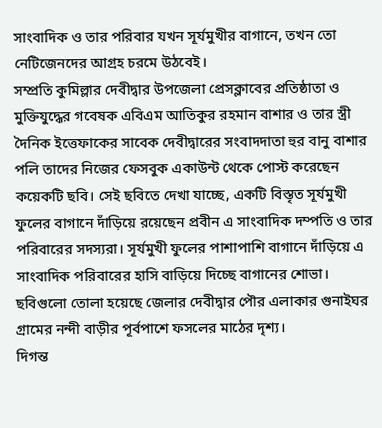সাংবাদিক ও তার পরিবার যখন সূর্যমুখীর বাগানে, তখন তো নেটিজেনদের আগ্রহ চরমে উঠবেই।
সম্প্রতি কুমিল্লার দেবীদ্বার উপজেলা প্রেসক্লাবের প্রতিষ্ঠাতা ও মুক্তিযুদ্ধের গবেষক এবিএম আতিকুর রহমান বাশার ও তার স্ত্রী দৈনিক ইত্তেফাকের সাবেক দেবীদ্বারের সংবাদদাতা হুর বানু বাশার পলি তাদের নিজের ফেসবুক একাউন্ট থেকে পোস্ট করেছেন কয়েকটি ছবি। সেই ছবিতে দেখা যাচ্ছে, একটি বিস্তৃত সূর্যমুখী ফুলের বাগানে দাঁড়িয়ে রয়েছেন প্রবীন এ সাংবাদিক দম্পতি ও তার পরিবারের সদস্যরা। সূর্যমুখী ফুলের পাশাপাশি বাগানে দাঁড়িয়ে এ সাংবাদিক পরিবারের হাসি বাড়িয়ে দিচ্ছে বাগানের শোভা।
ছবিগুলো তোলা হয়েছে জেলার দেবীদ্বার পৌর এলাকার গুনাইঘর গ্রামের নন্দী বাড়ীর পূর্বপাশে ফসলের মাঠের দৃশ্য।
দিগন্ত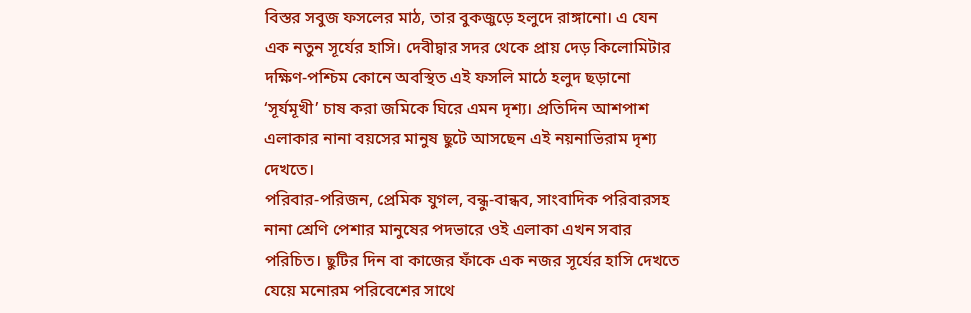বিস্তর সবুজ ফসলের মাঠ, তার বুকজুড়ে হলুদে রাঙ্গানো। এ যেন এক নতুন সূর্যের হাসি। দেবীদ্বার সদর থেকে প্রায় দেড় কিলোমিটার দক্ষিণ-পশ্চিম কোনে অবস্থিত এই ফসলি মাঠে হলুদ ছড়ানো ‘সূর্যমূখী’ চাষ করা জমিকে ঘিরে এমন দৃশ্য। প্রতিদিন আশপাশ এলাকার নানা বয়সের মানুষ ছুটে আসছেন এই নয়নাভিরাম দৃশ্য দেখতে।
পরিবার-পরিজন, প্রেমিক যুগল, বন্ধু-বান্ধব, সাংবাদিক পরিবারসহ নানা শ্রেণি পেশার মানুষের পদভারে ওই এলাকা এখন সবার পরিচিত। ছুটির দিন বা কাজের ফাঁকে এক নজর সূর্যের হাসি দেখতে যেয়ে মনোরম পরিবেশের সাথে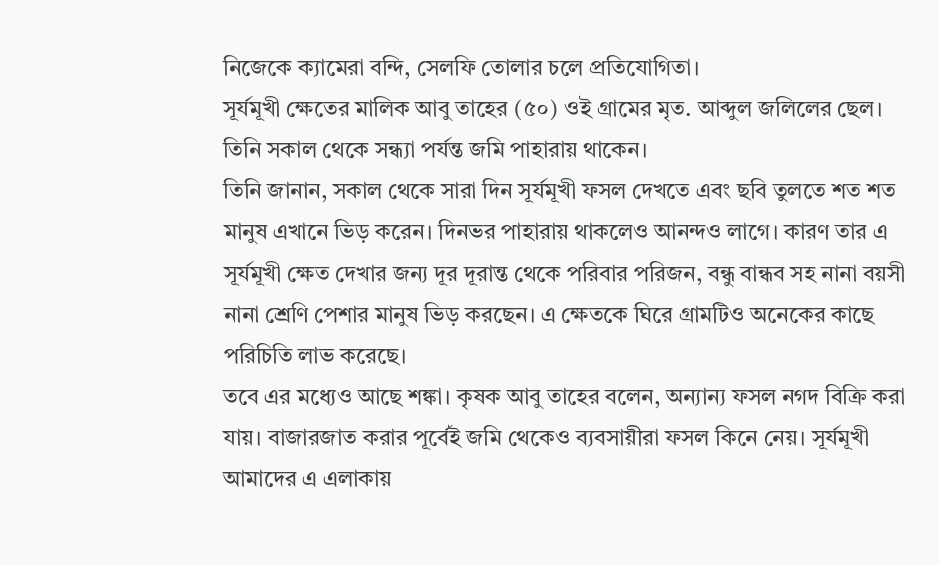নিজেকে ক্যামেরা বন্দি, সেলফি তোলার চলে প্রতিযোগিতা।
সূর্যমূখী ক্ষেতের মালিক আবু তাহের (৫০) ওই গ্রামের মৃত. আব্দুল জলিলের ছেল। তিনি সকাল থেকে সন্ধ্যা পর্যন্ত জমি পাহারায় থাকেন।
তিনি জানান, সকাল থেকে সারা দিন সূর্যমূখী ফসল দেখতে এবং ছবি তুলতে শত শত মানুষ এখানে ভিড় করেন। দিনভর পাহারায় থাকলেও আনন্দও লাগে। কারণ তার এ সূর্যমূখী ক্ষেত দেখার জন্য দূর দূরান্ত থেকে পরিবার পরিজন, বন্ধু বান্ধব সহ নানা বয়সী নানা শ্রেণি পেশার মানুষ ভিড় করছেন। এ ক্ষেতকে ঘিরে গ্রামটিও অনেকের কাছে পরিচিতি লাভ করেছে।
তবে এর মধ্যেও আছে শঙ্কা। কৃষক আবু তাহের বলেন, অন্যান্য ফসল নগদ বিক্রি করা যায়। বাজারজাত করার পূর্বেই জমি থেকেও ব্যবসায়ীরা ফসল কিনে নেয়। সূর্যমূখী আমাদের এ এলাকায়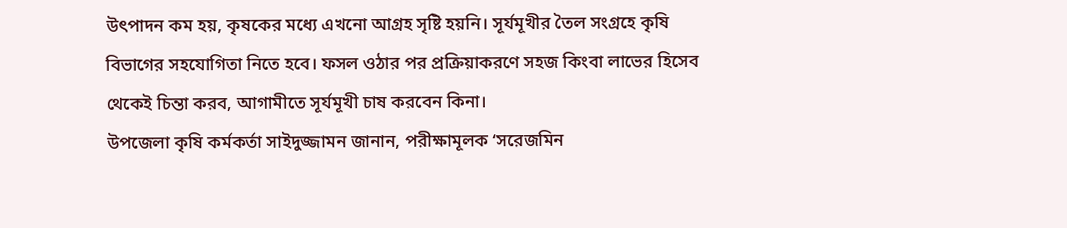উৎপাদন কম হয়, কৃষকের মধ্যে এখনো আগ্রহ সৃষ্টি হয়নি। সূর্যমূখীর তৈল সংগ্রহে কৃষি বিভাগের সহযোগিতা নিতে হবে। ফসল ওঠার পর প্রক্রিয়াকরণে সহজ কিংবা লাভের হিসেব থেকেই চিন্তা করব, আগামীতে সূর্যমূখী চাষ করবেন কিনা।
উপজেলা কৃষি কর্মকর্তা সাইদুজ্জামন জানান, পরীক্ষামূলক ‘সরেজমিন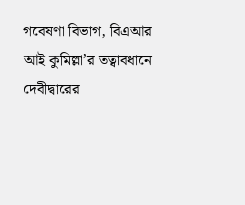গবেষণা বিভাগ, বিএআর আই কুমিল্লা’র তত্বাবধানে দেবীদ্বারের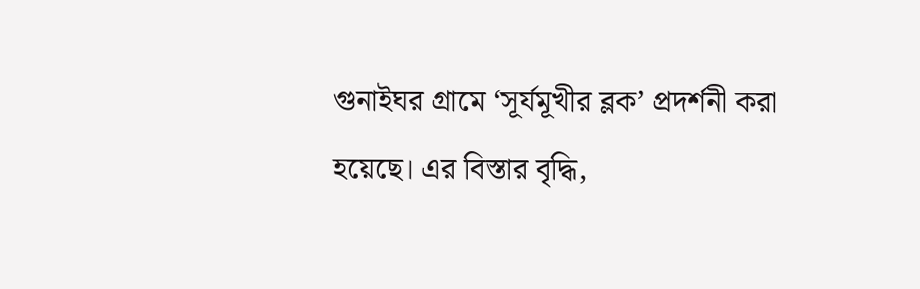গুনাইঘর গ্রামে ‘সূর্যমূখীর ব্লক’ প্রদর্শনী করা হয়েছে। এর বিস্তার বৃদ্ধি,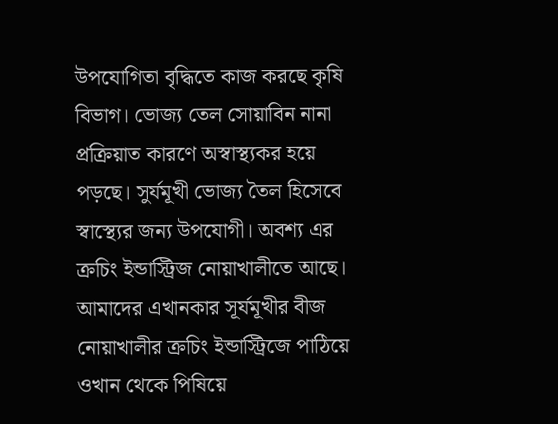উপযোগিতা বৃদ্ধিতে কাজ করছে কৃষি বিভাগ। ভোজ্য তেল সোয়াবিন নানা প্রক্রিয়াত কারণে অস্বাস্থ্যকর হয়ে পড়ছে। সুর্যমূখী ভোজ্য তৈল হিসেবে স্বাস্থ্যের জন্য উপযোগী। অবশ্য এর ক্রচিং ইন্ডাস্ট্রিজ নোয়াখালীতে আছে। আমাদের এখানকার সূর্যমূখীর বীজ নোয়াখালীর ক্রচিং ইন্ডাস্ট্রিজে পাঠিয়ে ওখান থেকে পিষিয়ে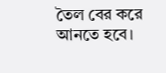তৈল বের করে আনতে হবে।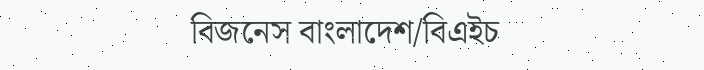বিজনেস বাংলাদেশ/বিএইচ